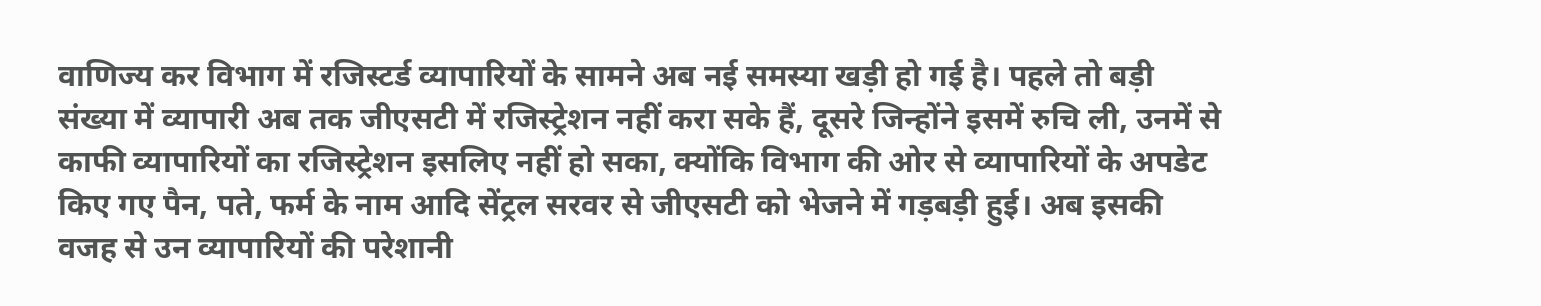वाणिज्य कर विभाग में रजिस्टर्ड व्यापारियों के सामने अब नई समस्या खड़ी हो गई है। पहले तो बड़ी संख्या में व्यापारी अब तक जीएसटी में रजिस्ट्रेशन नहीं करा सके हैं, दूसरे जिन्होंने इसमें रुचि ली, उनमें से काफी व्यापारियों का रजिस्ट्रेशन इसलिए नहीं हो सका, क्योंकि विभाग की ओर से व्यापारियों के अपडेट किए गए पैन, पते, फर्म के नाम आदि सेंट्रल सरवर से जीएसटी को भेजने में गड़बड़ी हुई। अब इसकी वजह से उन व्यापारियों की परेशानी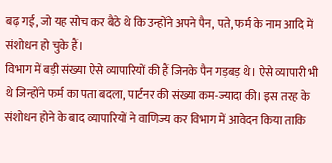बढ़ गई, जो यह सोच कर बैठे थे कि उन्होंने अपने पैन, पते, फर्म के नाम आदि में संशोधन हो चुके हैं।
विभाग में बड़ी संख्या ऐसे व्यापारियों की हैं जिनके पैन गड़बड़ थे। ऐसे व्यापारी भी थे जिन्होंने फर्म का पता बदला, पार्टनर की संख्या कम-ज्यादा की। इस तरह के संशोधन होने के बाद व्यापारियों ने वाणिज्य कर विभाग में आवेदन किया ताकि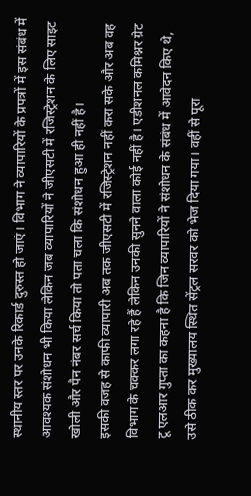स्थानीय स्तर पर उनके रिकार्ड दुरुस्त हो जाएं। विभाग ने व्यापारियों के प्रपत्रों में इस संबंध में आवश्यक संशोधन भी किया लेकिन जब व्यापारियों ने जीएसटी में रजिस्ट्रेशन के लिए साइट खोली और पैन नंबर सर्च किया तो पता चला कि संशोधन हुआ ही नहीं है।
इसकी वजह से काफी व्यापारी अब तक जीएसटी में रजिस्ट्रेशन नहीं करा सके और अब वह विभाग के चक्कर लगा रहे हैं लेकिन उनकी सुनने वाला कोई नहीं है। एडीशनल कमिश्नर ग्रेट टू एलआर गुप्ता का कहना है कि जिन व्यापारियों ने संशोधन के संबंध में आवेदन किए थे, उसे ठीक कर मुख्यालय स्थित सेंट्रल सरवर को भेज दिया गया। वहीं से पूरा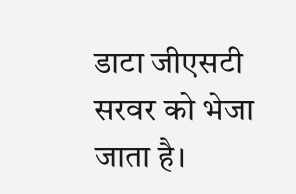डाटा जीएसटी सरवर को भेजा जाता है।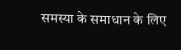समस्या के समाधान के लिए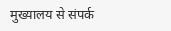मुख्यालय से संपर्क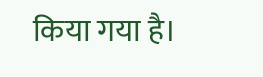किया गया है।